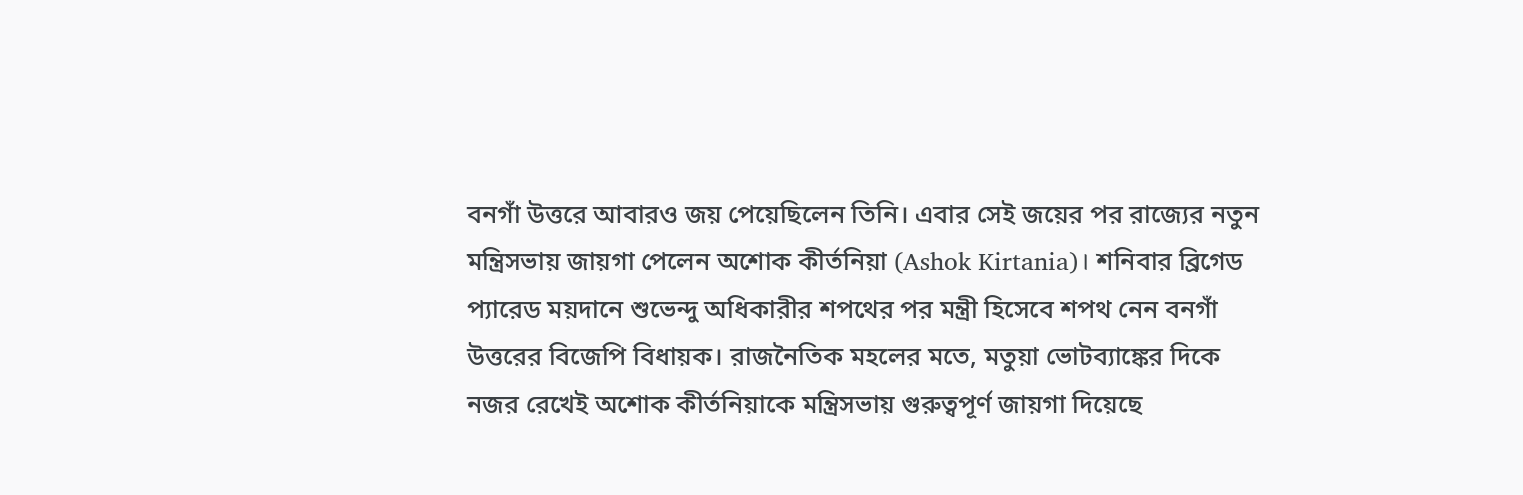বনগাঁ উত্তরে আবারও জয় পেয়েছিলেন তিনি। এবার সেই জয়ের পর রাজ্যের নতুন মন্ত্রিসভায় জায়গা পেলেন অশোক কীর্তনিয়া (Ashok Kirtania)। শনিবার ব্রিগেড প্যারেড ময়দানে শুভেন্দু অধিকারীর শপথের পর মন্ত্রী হিসেবে শপথ নেন বনগাঁ উত্তরের বিজেপি বিধায়ক। রাজনৈতিক মহলের মতে, মতুয়া ভোটব্যাঙ্কের দিকে নজর রেখেই অশোক কীর্তনিয়াকে মন্ত্রিসভায় গুরুত্বপূর্ণ জায়গা দিয়েছে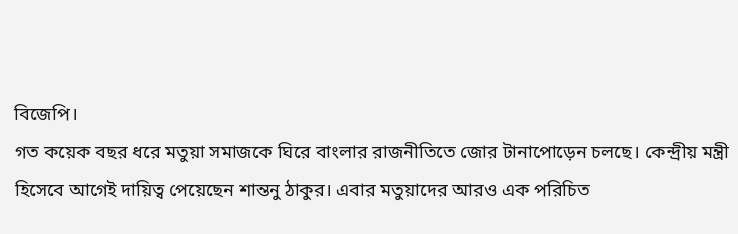বিজেপি।
গত কয়েক বছর ধরে মতুয়া সমাজকে ঘিরে বাংলার রাজনীতিতে জোর টানাপোড়েন চলছে। কেন্দ্রীয় মন্ত্রী হিসেবে আগেই দায়িত্ব পেয়েছেন শান্তনু ঠাকুর। এবার মতুয়াদের আরও এক পরিচিত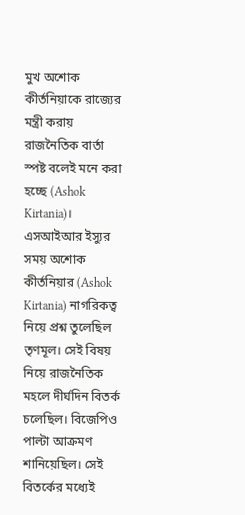মুখ অশোক কীর্তনিয়াকে রাজ্যের মন্ত্রী করায় রাজনৈতিক বার্তা স্পষ্ট বলেই মনে করা হচ্ছে (Ashok Kirtania)।
এসআইআর ইস্যুর সময় অশোক কীর্তনিয়ার (Ashok Kirtania) নাগরিকত্ব নিয়ে প্রশ্ন তুলেছিল তৃণমূল। সেই বিষয় নিয়ে রাজনৈতিক মহলে দীর্ঘদিন বিতর্ক চলেছিল। বিজেপিও পাল্টা আক্রমণ শানিয়েছিল। সেই বিতর্কের মধ্যেই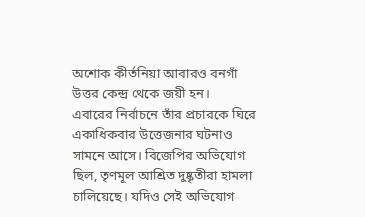অশোক কীর্তনিয়া আবারও বনগাঁ উত্তর কেন্দ্র থেকে জয়ী হন।
এবারের নির্বাচনে তাঁর প্রচারকে ঘিরে একাধিকবার উত্তেজনার ঘটনাও সামনে আসে। বিজেপির অভিযোগ ছিল, তৃণমূল আশ্রিত দুষ্কৃতীরা হামলা চালিয়েছে। যদিও সেই অভিযোগ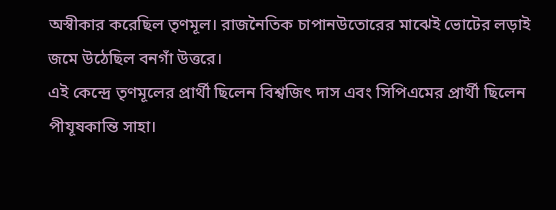অস্বীকার করেছিল তৃণমূল। রাজনৈতিক চাপানউতোরের মাঝেই ভোটের লড়াই জমে উঠেছিল বনগাঁ উত্তরে।
এই কেন্দ্রে তৃণমূলের প্রার্থী ছিলেন বিশ্বজিৎ দাস এবং সিপিএমের প্রার্থী ছিলেন পীযূষকান্তি সাহা।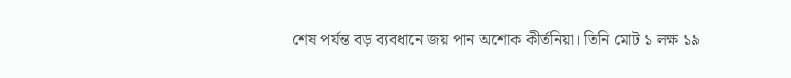শেষ পর্যন্ত বড় ব্যবধানে জয় পান অশোক কীর্তনিয়া। তিনি মোট ১ লক্ষ ১৯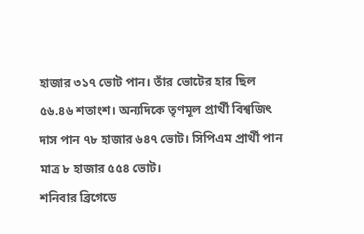হাজার ৩১৭ ভোট পান। তাঁর ভোটের হার ছিল ৫৬.৪৬ শতাংশ। অন্যদিকে তৃণমূল প্রার্থী বিশ্বজিৎ দাস পান ৭৮ হাজার ৬৪৭ ভোট। সিপিএম প্রার্থী পান মাত্র ৮ হাজার ৫৫৪ ভোট।
শনিবার ব্রিগেডে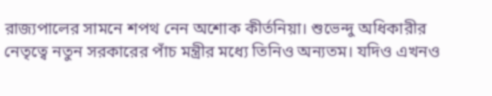রাজ্যপালের সামনে শপথ নেন অশোক কীর্তনিয়া। শুভেন্দু অধিকারীর নেতৃত্বে নতুন সরকারের পাঁচ মন্ত্রীর মধ্যে তিনিও অন্যতম। যদিও এখনও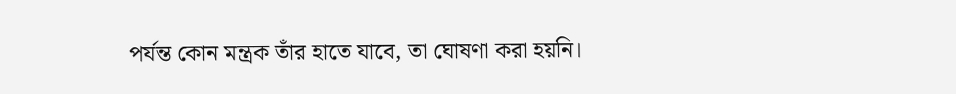পর্যন্ত কোন মন্ত্রক তাঁর হাতে যাবে, তা ঘোষণা করা হয়নি।